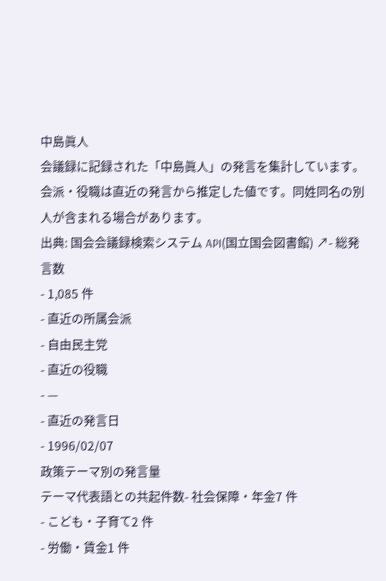中島眞人
会議録に記録された「中島眞人」の発言を集計しています。会派・役職は直近の発言から推定した値です。同姓同名の別人が含まれる場合があります。
出典: 国会会議録検索システム API(国立国会図書館) ↗- 総発言数
- 1,085 件
- 直近の所属会派
- 自由民主党
- 直近の役職
- —
- 直近の発言日
- 1996/02/07
政策テーマ別の発言量
テーマ代表語との共起件数- 社会保障・年金7 件
- こども・子育て2 件
- 労働・賃金1 件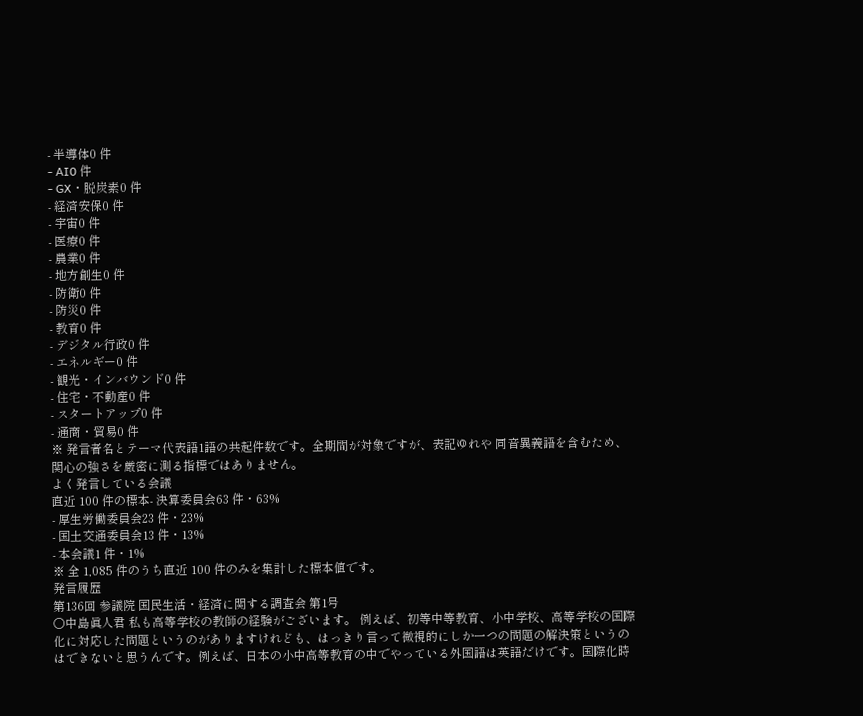- 半導体0 件
- AI0 件
- GX・脱炭素0 件
- 経済安保0 件
- 宇宙0 件
- 医療0 件
- 農業0 件
- 地方創生0 件
- 防衛0 件
- 防災0 件
- 教育0 件
- デジタル行政0 件
- エネルギー0 件
- 観光・インバウンド0 件
- 住宅・不動産0 件
- スタートアップ0 件
- 通商・貿易0 件
※ 発言者名とテーマ代表語1語の共起件数です。全期間が対象ですが、表記ゆれや 同音異義語を含むため、関心の強さを厳密に測る指標ではありません。
よく発言している会議
直近 100 件の標本- 決算委員会63 件・63%
- 厚生労働委員会23 件・23%
- 国土交通委員会13 件・13%
- 本会議1 件・1%
※ 全 1,085 件のうち直近 100 件のみを集計した標本値です。
発言履歴
第136回 参議院 国民生活・経済に関する調査会 第1号
○中島眞人君 私も高等学校の教師の経験がございます。 例えば、初等中等教育、小中学校、高等学校の国際化に対応した問題というのがありますけれども、はっきり言って微視的にしか一つの問題の解決策というのはできないと思うんです。例えば、日本の小中高等教育の中でやっている外国語は英語だけです。国際化時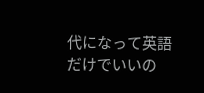代になって英語だけでいいの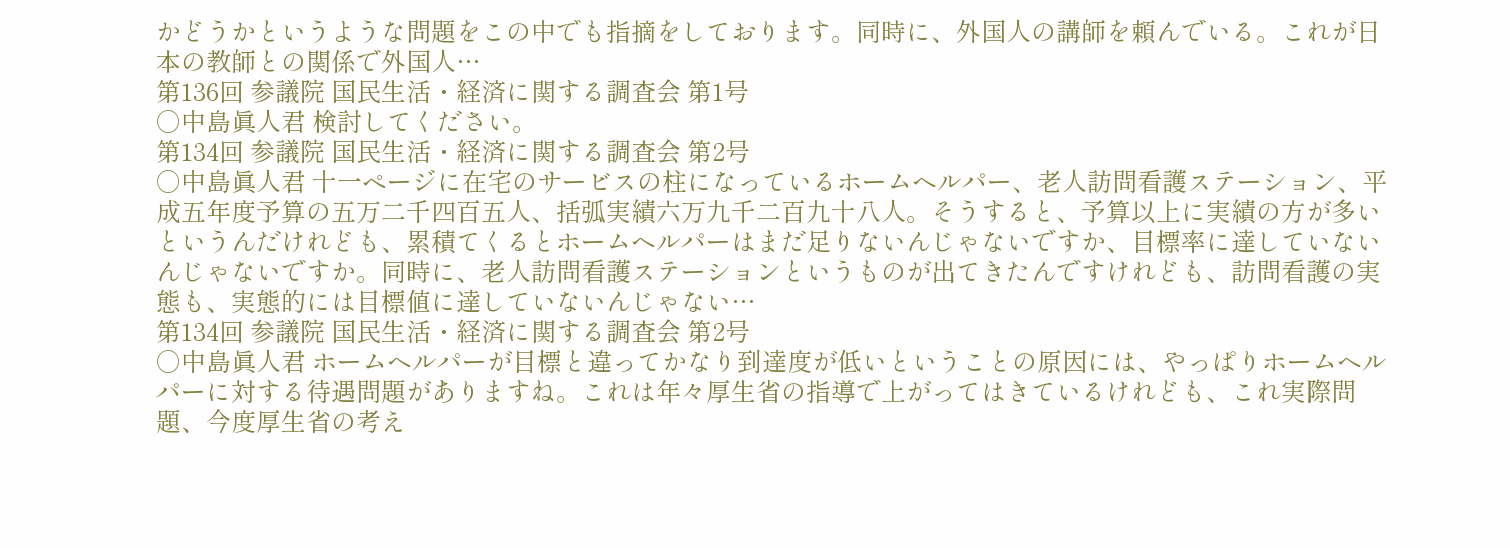かどうかというような問題をこの中でも指摘をしております。同時に、外国人の講師を頼んでいる。これが日本の教師との関係で外国人…
第136回 参議院 国民生活・経済に関する調査会 第1号
○中島眞人君 検討してください。
第134回 参議院 国民生活・経済に関する調査会 第2号
○中島眞人君 十一ページに在宅のサービスの柱になっているホームヘルパー、老人訪問看護ステーション、平成五年度予算の五万二千四百五人、括弧実績六万九千二百九十八人。そうすると、予算以上に実績の方が多いというんだけれども、累積てくるとホームヘルパーはまだ足りないんじゃないですか、目標率に達していないんじゃないですか。同時に、老人訪問看護ステーションというものが出てきたんですけれども、訪問看護の実態も、実態的には目標値に達していないんじゃない…
第134回 参議院 国民生活・経済に関する調査会 第2号
○中島眞人君 ホームヘルパーが目標と違ってかなり到達度が低いということの原因には、やっぱりホームヘルパーに対する待遇問題がありますね。これは年々厚生省の指導で上がってはきているけれども、これ実際問題、今度厚生省の考え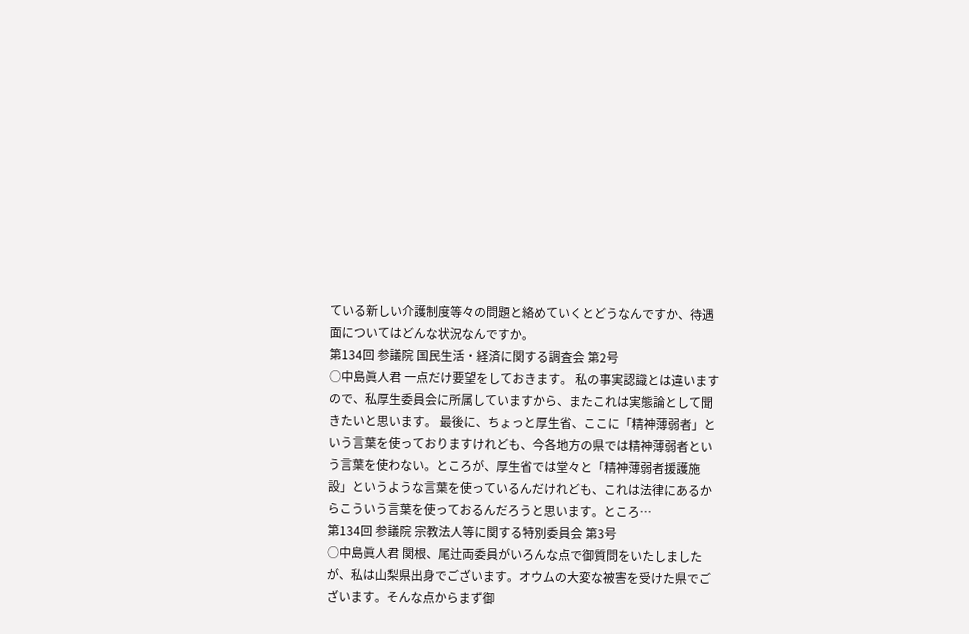ている新しい介護制度等々の問題と絡めていくとどうなんですか、待遇面についてはどんな状況なんですか。
第134回 参議院 国民生活・経済に関する調査会 第2号
○中島眞人君 一点だけ要望をしておきます。 私の事実認識とは違いますので、私厚生委員会に所属していますから、またこれは実態論として聞きたいと思います。 最後に、ちょっと厚生省、ここに「精神薄弱者」という言葉を使っておりますけれども、今各地方の県では精神薄弱者という言葉を使わない。ところが、厚生省では堂々と「精神薄弱者援護施設」というような言葉を使っているんだけれども、これは法律にあるからこういう言葉を使っておるんだろうと思います。ところ…
第134回 参議院 宗教法人等に関する特別委員会 第3号
○中島眞人君 関根、尾辻両委員がいろんな点で御質問をいたしましたが、私は山梨県出身でございます。オウムの大変な被害を受けた県でございます。そんな点からまず御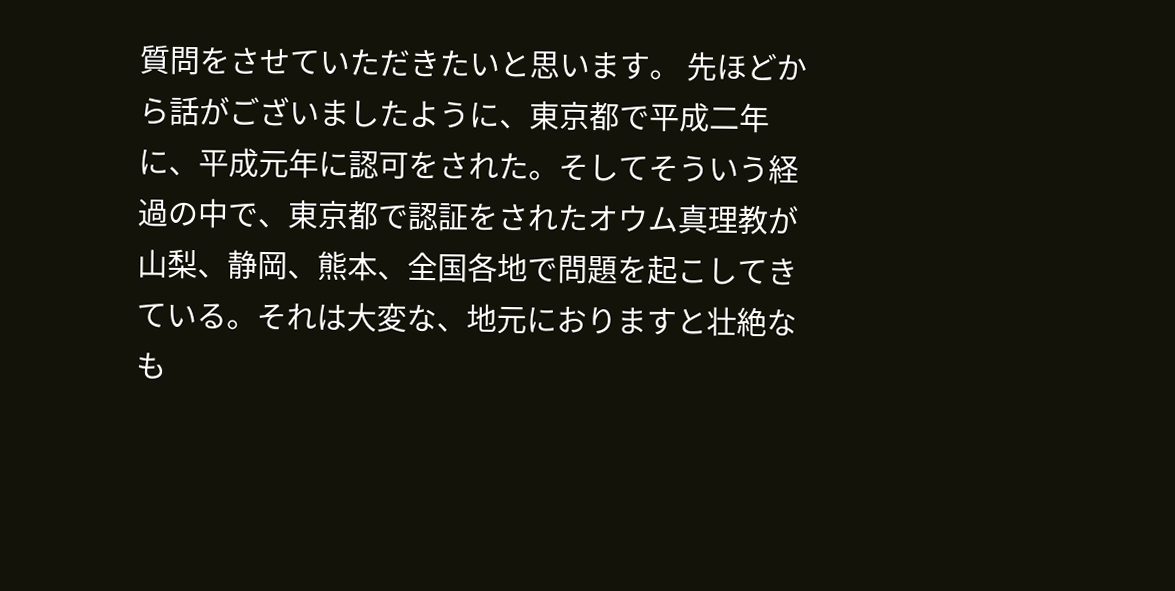質問をさせていただきたいと思います。 先ほどから話がございましたように、東京都で平成二年に、平成元年に認可をされた。そしてそういう経過の中で、東京都で認証をされたオウム真理教が山梨、静岡、熊本、全国各地で問題を起こしてきている。それは大変な、地元におりますと壮絶なも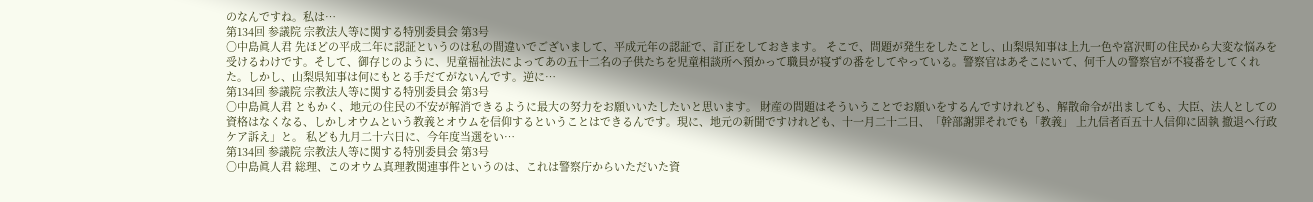のなんですね。私は…
第134回 参議院 宗教法人等に関する特別委員会 第3号
○中島眞人君 先ほどの平成二年に認証というのは私の間違いでございまして、平成元年の認証で、訂正をしておきます。 そこで、問題が発生をしたことし、山梨県知事は上九一色や富沢町の住民から大変な悩みを受けるわけです。そして、御存じのように、児童福祉法によってあの五十二名の子供たちを児童相談所へ預かって職員が寝ずの番をしてやっている。警察官はあそこにいて、何千人の警察官が不寝番をしてくれた。しかし、山梨県知事は何にもとる手だてがないんです。逆に…
第134回 参議院 宗教法人等に関する特別委員会 第3号
○中島眞人君 ともかく、地元の住民の不安が解消できるように最大の努力をお願いいたしたいと思います。 財産の問題はそういうことでお願いをするんですけれども、解散命令が出ましても、大臣、法人としての資格はなくなる、しかしオウムという教義とオウムを信仰するということはできるんです。現に、地元の新聞ですけれども、十一月二十二日、「幹部謝罪それでも「教義」 上九信者百五十人信仰に固執 撤退へ行政ケア訴え」と。 私ども九月二十六日に、今年度当選をい…
第134回 参議院 宗教法人等に関する特別委員会 第3号
○中島眞人君 総理、このオウム真理教関連事件というのは、これは警察庁からいただいた資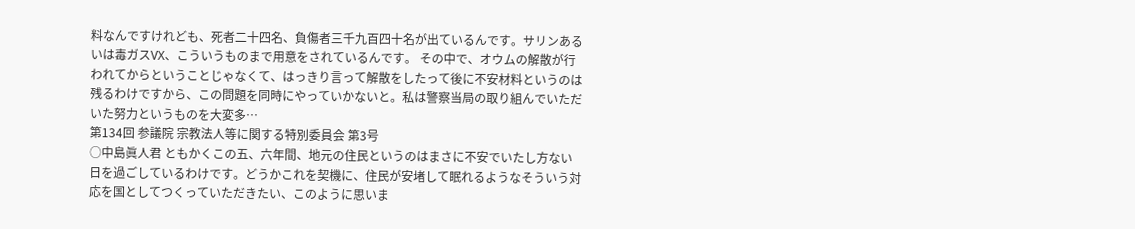料なんですけれども、死者二十四名、負傷者三千九百四十名が出ているんです。サリンあるいは毒ガスVX、こういうものまで用意をされているんです。 その中で、オウムの解散が行われてからということじゃなくて、はっきり言って解散をしたって後に不安材料というのは残るわけですから、この問題を同時にやっていかないと。私は警察当局の取り組んでいただいた努力というものを大変多…
第134回 参議院 宗教法人等に関する特別委員会 第3号
○中島眞人君 ともかくこの五、六年間、地元の住民というのはまさに不安でいたし方ない日を過ごしているわけです。どうかこれを契機に、住民が安堵して眠れるようなそういう対応を国としてつくっていただきたい、このように思いま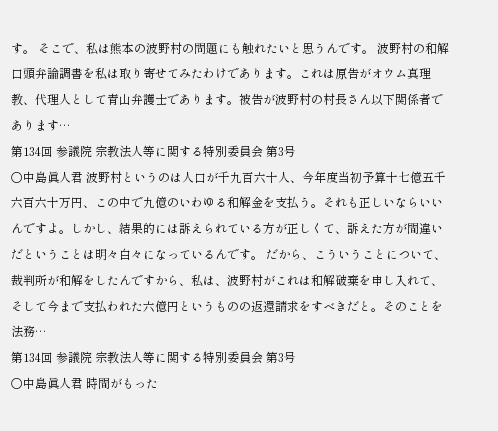す。 そこで、私は熊本の波野村の問題にも触れたいと思うんです。 波野村の和解口頭弁論調書を私は取り寄せてみたわけであります。これは原告がオウム真理教、代理人として青山弁護士であります。被告が波野村の村長さん以下関係者であります…
第134回 参議院 宗教法人等に関する特別委員会 第3号
○中島眞人君 波野村というのは人口が千九百六十人、今年度当初予算十七億五千六百六十万円、この中で九億のいわゆる和解金を支払う。それも正しいならいいんですよ。しかし、結果的には訴えられている方が正しくて、訴えた方が間違いだということは明々白々になっているんです。 だから、こういうことについて、裁判所が和解をしたんですから、私は、波野村がこれは和解破棄を申し入れて、そして今まで支払われた六億円というものの返還請求をすべきだと。そのことを法務…
第134回 参議院 宗教法人等に関する特別委員会 第3号
○中島眞人君 時間がもった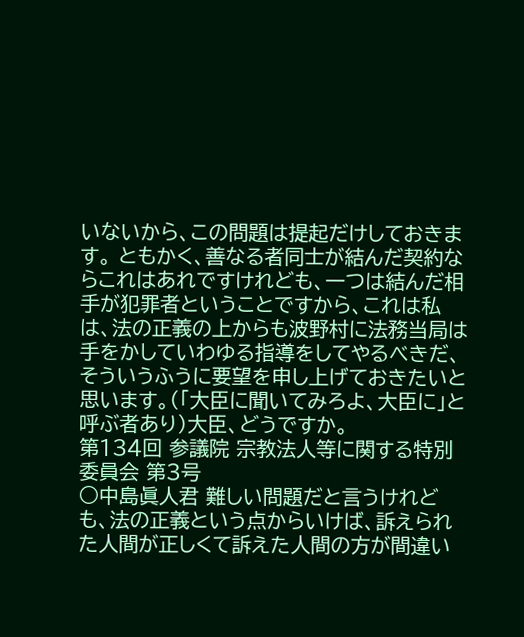いないから、この問題は提起だけしておきます。 ともかく、善なる者同士が結んだ契約ならこれはあれですけれども、一つは結んだ相手が犯罪者ということですから、これは私は、法の正義の上からも波野村に法務当局は手をかしていわゆる指導をしてやるべきだ、そういうふうに要望を申し上げておきたいと思います。(「大臣に聞いてみろよ、大臣に」と呼ぶ者あり)大臣、どうですか。
第134回 参議院 宗教法人等に関する特別委員会 第3号
○中島眞人君 難しい問題だと言うけれども、法の正義という点からいけば、訴えられた人間が正しくて訴えた人間の方が間違い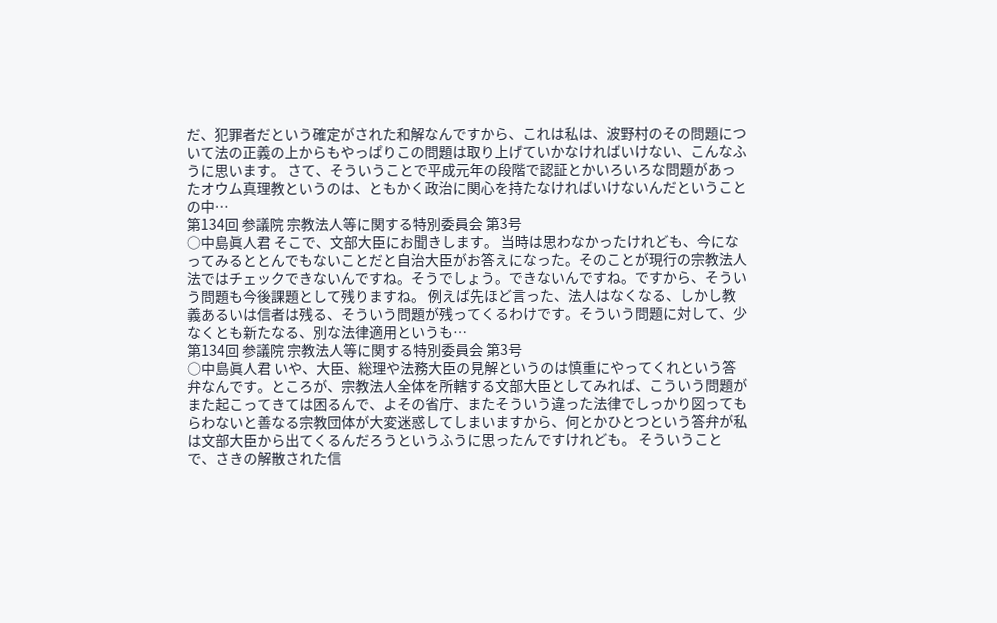だ、犯罪者だという確定がされた和解なんですから、これは私は、波野村のその問題について法の正義の上からもやっぱりこの問題は取り上げていかなければいけない、こんなふうに思います。 さて、そういうことで平成元年の段階で認証とかいろいろな問題があったオウム真理教というのは、ともかく政治に関心を持たなければいけないんだということの中…
第134回 参議院 宗教法人等に関する特別委員会 第3号
○中島眞人君 そこで、文部大臣にお聞きします。 当時は思わなかったけれども、今になってみるととんでもないことだと自治大臣がお答えになった。そのことが現行の宗教法人法ではチェックできないんですね。そうでしょう。できないんですね。ですから、そういう問題も今後課題として残りますね。 例えば先ほど言った、法人はなくなる、しかし教義あるいは信者は残る、そういう問題が残ってくるわけです。そういう問題に対して、少なくとも新たなる、別な法律適用というも…
第134回 参議院 宗教法人等に関する特別委員会 第3号
○中島眞人君 いや、大臣、総理や法務大臣の見解というのは慎重にやってくれという答弁なんです。ところが、宗教法人全体を所轄する文部大臣としてみれば、こういう問題がまた起こってきては困るんで、よその省庁、またそういう違った法律でしっかり図ってもらわないと善なる宗教団体が大変迷惑してしまいますから、何とかひとつという答弁が私は文部大臣から出てくるんだろうというふうに思ったんですけれども。 そういうことで、さきの解散された信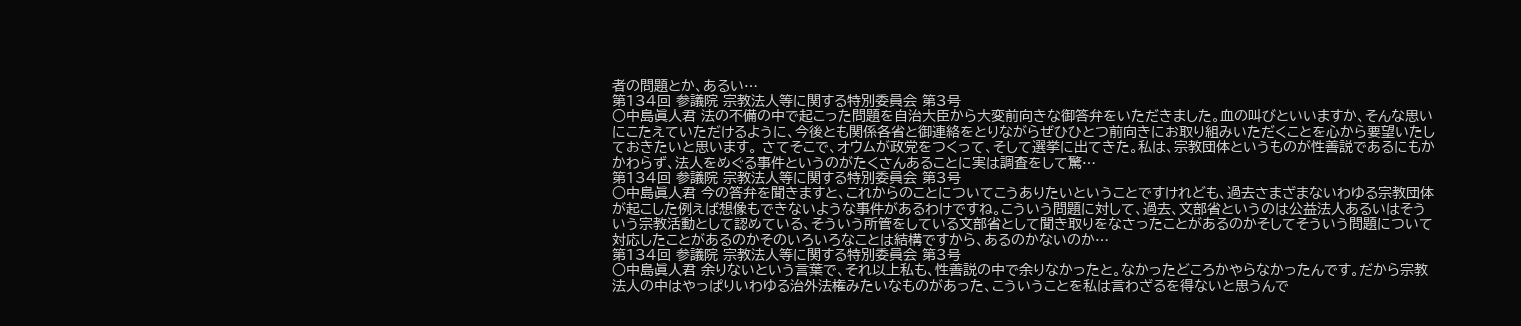者の問題とか、あるい…
第134回 参議院 宗教法人等に関する特別委員会 第3号
○中島眞人君 法の不備の中で起こった問題を自治大臣から大変前向きな御答弁をいただきました。血の叫びといいますか、そんな思いにこたえていただけるように、今後とも関係各省と御連絡をとりながらぜひひとつ前向きにお取り組みいただくことを心から要望いたしておきたいと思います。 さてそこで、オウムが政党をつくって、そして選挙に出てきた。私は、宗教団体というものが性善説であるにもかかわらず、法人をめぐる事件というのがたくさんあることに実は調査をして驚…
第134回 参議院 宗教法人等に関する特別委員会 第3号
○中島眞人君 今の答弁を聞きますと、これからのことについてこうありたいということですけれども、過去さまざまないわゆる宗教団体が起こした例えば想像もできないような事件があるわけですね。こういう問題に対して、過去、文部省というのは公益法人あるいはそういう宗教活動として認めている、そういう所管をしている文部省として聞き取りをなさったことがあるのかそしてそういう問題について対応したことがあるのかそのいろいろなことは結構ですから、あるのかないのか…
第134回 参議院 宗教法人等に関する特別委員会 第3号
○中島眞人君 余りないという言葉で、それ以上私も、性善説の中で余りなかったと。なかったどころかやらなかったんです。だから宗教法人の中はやっぱりいわゆる治外法権みたいなものがあった、こういうことを私は言わざるを得ないと思うんで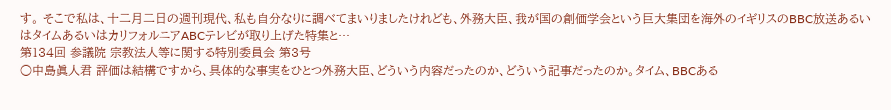す。 そこで私は、十二月二日の週刊現代、私も自分なりに調べてまいりましたけれども、外務大臣、我が国の創価学会という巨大集団を海外のイギリスのBBC放送あるいはタイムあるいはカリフォルニアABCテレビが取り上げた特集と…
第134回 参議院 宗教法人等に関する特別委員会 第3号
○中島眞人君 評価は結構ですから、具体的な事実をひとつ外務大臣、どういう内容だったのか、どういう記事だったのか。タイム、BBCある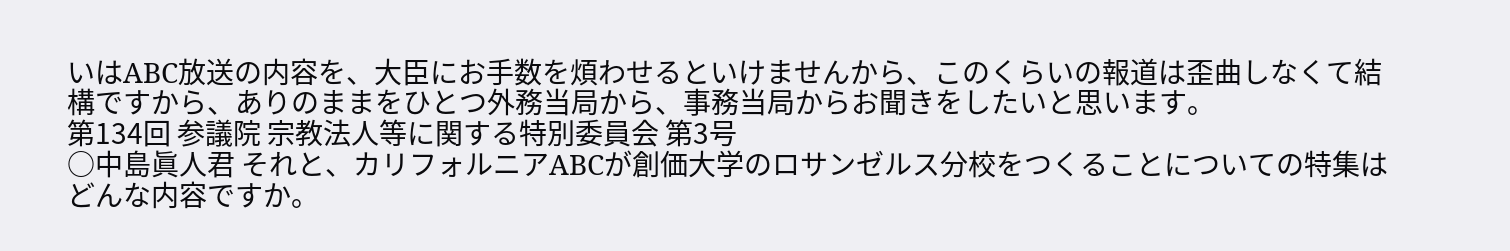いはABC放送の内容を、大臣にお手数を煩わせるといけませんから、このくらいの報道は歪曲しなくて結構ですから、ありのままをひとつ外務当局から、事務当局からお聞きをしたいと思います。
第134回 参議院 宗教法人等に関する特別委員会 第3号
○中島眞人君 それと、カリフォルニアABCが創価大学のロサンゼルス分校をつくることについての特集はどんな内容ですか。